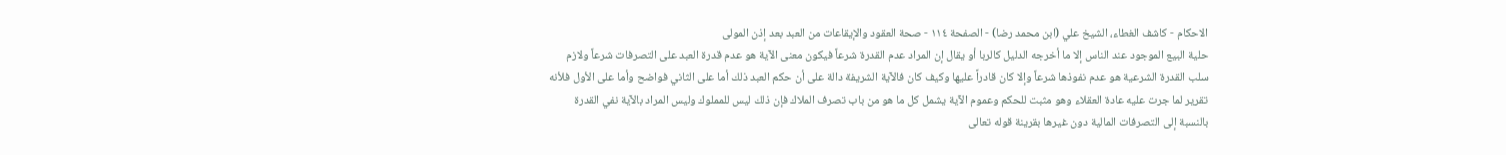الاحكام - كاشف الغطاء، الشيخ علي (ابن محمد رضا) - الصفحة ١١٤ - صحة العقود والإيقاعات من العبد بعد إذن المولى
حلية البيع الموجود عند الناس إلا ما أخرجه الدليل كالربا أو يقال إن المراد عدم القدرة شرعاً فيكون معنى الآية هو عدم قدرة العبد على التصرفات شرعاً ولازم سلب القدرة الشرعية هو عدم نفوذها شرعاً وإلا كان قادراً عليها وكيف كان فالآية الشريفة دالة على أن حكم العبد ذلك أما على الثاني فواضح وأما على الأول فلأنه تقرير لما جرت عليه عادة العقلاء وهو مثبت للحكم وعموم الآية يشمل كل ما هو من باب تصرف الملاك فإن ذلك ليس للمملوك وليس المراد بالآية نفي القدرة بالنسبة إلى التصرفات المالية دون غيرها بقرينة قوله تعالى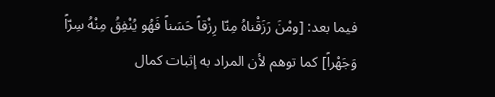فيما بعد: [ومْنَ رَزَقْناهُ مِنّا رِزْقاً حَسَناً فَهُو يُنْفِقُ مِنْهُ سِرّاً وَجَهْراً] كما توهم لأن المراد به إثبات كمال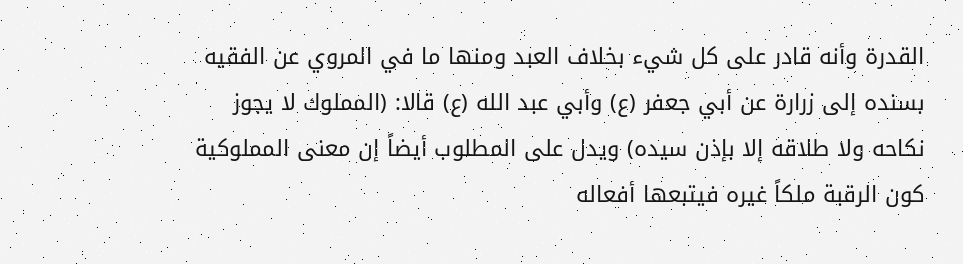القدرة وأنه قادر على كل شيء بخلاف العبد ومنها ما في المروي عن الفقيه بسنده إلى زرارة عن أبي جعفر (ع) وأبي عبد الله (ع) قالا: (المملوك لا يجوز نكاحه ولا طلاقه إلا بإذن سيده) ويدل على المطلوب أيضاً إن معنى المملوكية كون الرقبة ملكاً غيره فيتبعها أفعاله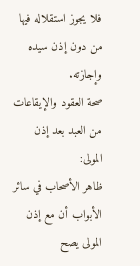فلا يجوز استقلاله فيها من دون إذن سيده وإجازته.
صحة العقود والإيقاعات من العبد بعد إذن المولى:
ظاهر الأصحاب في سائر الأبواب أن مع إذن المولى يصح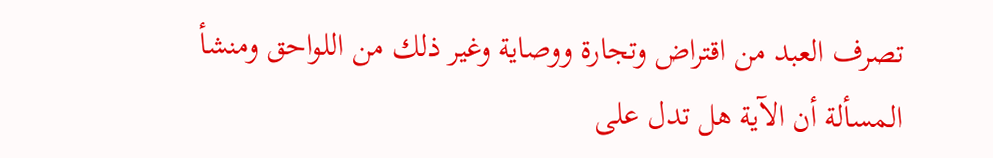تصرف العبد من اقتراض وتجارة ووصاية وغير ذلك من اللواحق ومنشأ المسألة أن الآية هل تدل على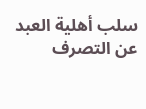سلب أهلية العبد عن التصرف